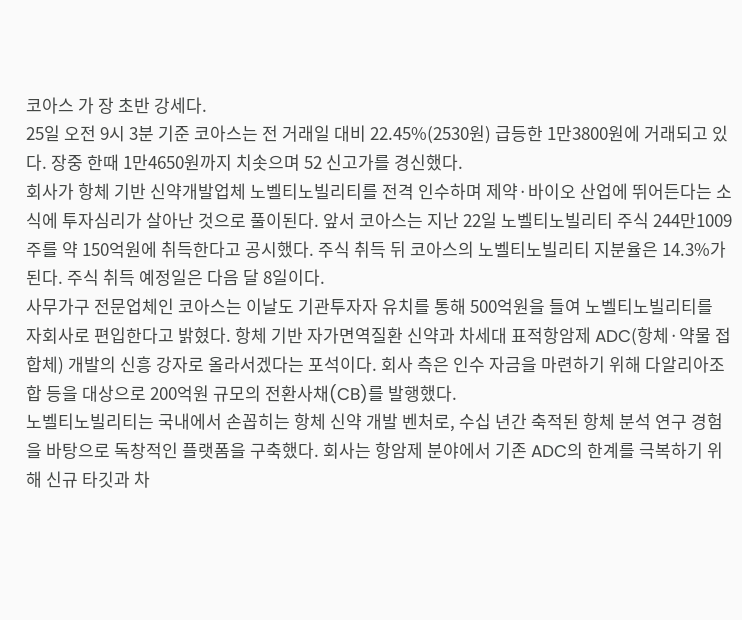코아스 가 장 초반 강세다.
25일 오전 9시 3분 기준 코아스는 전 거래일 대비 22.45%(2530원) 급등한 1만3800원에 거래되고 있다. 장중 한때 1만4650원까지 치솟으며 52 신고가를 경신했다.
회사가 항체 기반 신약개발업체 노벨티노빌리티를 전격 인수하며 제약·바이오 산업에 뛰어든다는 소식에 투자심리가 살아난 것으로 풀이된다. 앞서 코아스는 지난 22일 노벨티노빌리티 주식 244만1009주를 약 150억원에 취득한다고 공시했다. 주식 취득 뒤 코아스의 노벨티노빌리티 지분율은 14.3%가 된다. 주식 취득 예정일은 다음 달 8일이다.
사무가구 전문업체인 코아스는 이날도 기관투자자 유치를 통해 500억원을 들여 노벨티노빌리티를 자회사로 편입한다고 밝혔다. 항체 기반 자가면역질환 신약과 차세대 표적항암제 ADC(항체·약물 접합체) 개발의 신흥 강자로 올라서겠다는 포석이다. 회사 측은 인수 자금을 마련하기 위해 다알리아조합 등을 대상으로 200억원 규모의 전환사채(CB)를 발행했다.
노벨티노빌리티는 국내에서 손꼽히는 항체 신약 개발 벤처로, 수십 년간 축적된 항체 분석 연구 경험을 바탕으로 독창적인 플랫폼을 구축했다. 회사는 항암제 분야에서 기존 ADC의 한계를 극복하기 위해 신규 타깃과 차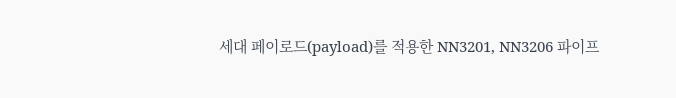세대 페이로드(payload)를 적용한 NN3201, NN3206 파이프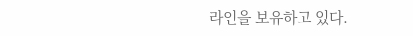라인을 보유하고 있다.